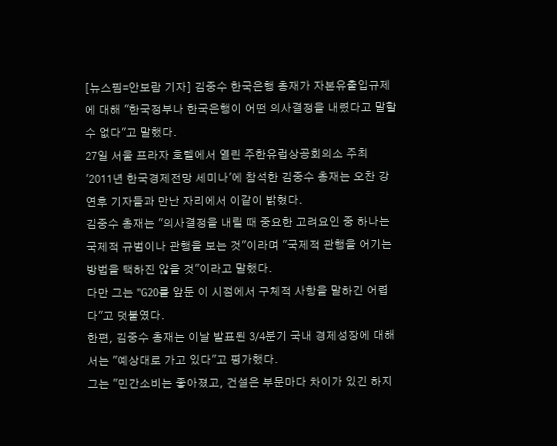[뉴스핌=안보람 기자] 김중수 한국은행 총재가 자본유출입규제에 대해 "한국정부나 한국은행이 어떤 의사결정을 내렸다고 말할 수 없다"고 말했다.
27일 서울 프라자 호텔에서 열린 주한유럽상공회의소 주최 '2011년 한국경제전망 세미나'에 참석한 김중수 총재는 오찬 강연후 기자들과 만난 자리에서 이같이 밝혔다.
김중수 총재는 "의사결정을 내릴 때 중요한 고려요인 중 하나는 국제적 규범이나 관행을 보는 것"이라며 "국제적 관행을 어기는 방법을 택하진 않을 것"이라고 말했다.
다만 그는 "G20를 앞둔 이 시점에서 구체적 사항을 말하긴 어렵다"고 덧붙였다.
한편, 김중수 총재는 이날 발표된 3/4분기 국내 경제성장에 대해서는 "예상대로 가고 있다"고 평가했다.
그는 "민간소비는 좋아졌고, 건설은 부문마다 차이가 있긴 하지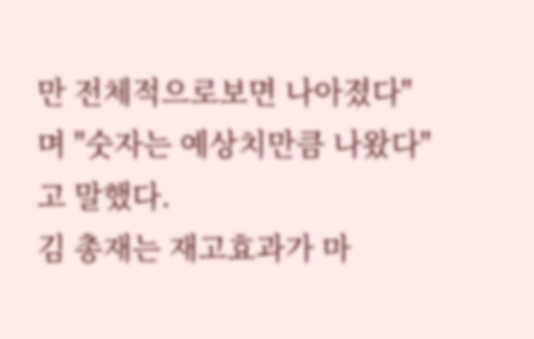만 전체적으로보면 나아졌다"며 "숫자는 예상치만큼 나왔다"고 말했다.
김 총재는 재고효과가 마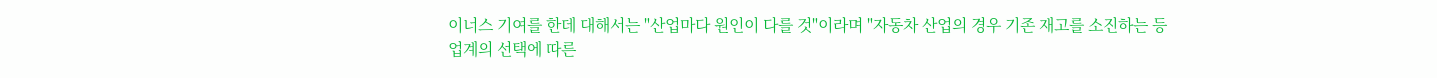이너스 기여를 한데 대해서는 "산업마다 원인이 다를 것"이라며 "자동차 산업의 경우 기존 재고를 소진하는 등 업계의 선택에 따른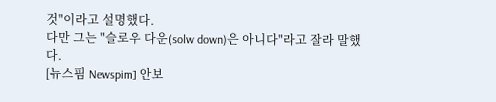것"이라고 설명했다.
다만 그는 "슬로우 다운(solw down)은 아니다"라고 잘라 말했다.
[뉴스핌 Newspim] 안보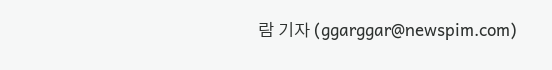람 기자 (ggarggar@newspim.com)